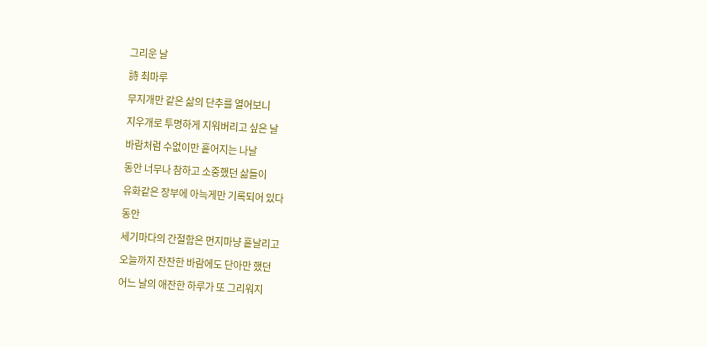그리운 날
詩 최마루
무지개만 같은 삶의 단추를 열어보니
지우개로 투명하게 지워버리고 싶은 날
바람처럼 수없이만 흩어지는 나날
동안 너무나 참하고 소중했던 삶들이
유화같은 장부에 아늑게만 기록되어 있다
동안
세기마다의 간절함은 먼지마냥 흩날리고
오늘까지 잔잔한 바람에도 단아만 했던
어느 날의 애잔한 하루가 또 그리워지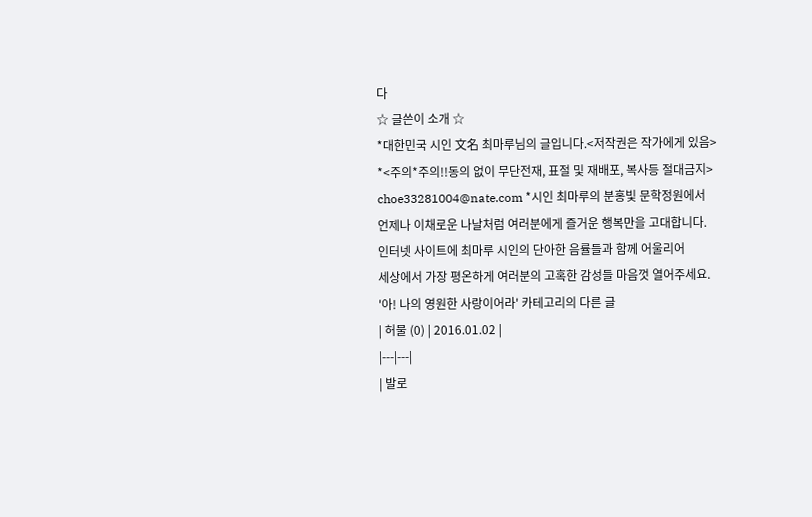다
☆ 글쓴이 소개 ☆
*대한민국 시인 文名 최마루님의 글입니다.<저작권은 작가에게 있음>
*<주의*주의!!동의 없이 무단전재, 표절 및 재배포, 복사등 절대금지>
choe33281004@nate.com *시인 최마루의 분홍빛 문학정원에서
언제나 이채로운 나날처럼 여러분에게 즐거운 행복만을 고대합니다.
인터넷 사이트에 최마루 시인의 단아한 음률들과 함께 어울리어
세상에서 가장 평온하게 여러분의 고혹한 감성들 마음껏 열어주세요.
'아! 나의 영원한 사랑이어라' 카테고리의 다른 글
| 허물 (0) | 2016.01.02 |
|---|---|
| 발로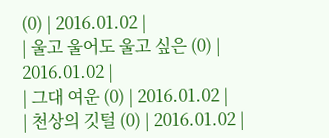(0) | 2016.01.02 |
| 울고 울어도 울고 싶은 (0) | 2016.01.02 |
| 그대 여운 (0) | 2016.01.02 |
| 천상의 깃털 (0) | 2016.01.02 |